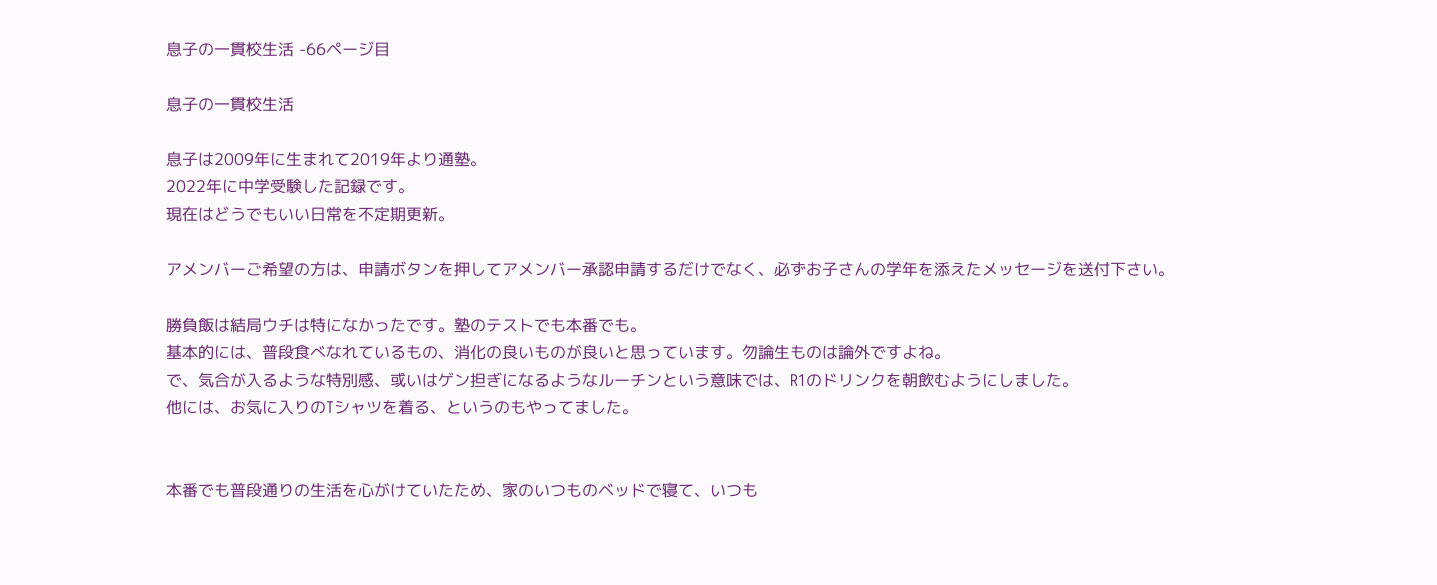息子の一貫校生活 -66ページ目

息子の一貫校生活

息子は2009年に生まれて2019年より通塾。
2022年に中学受験した記録です。
現在はどうでもいい日常を不定期更新。

アメンバーご希望の方は、申請ボタンを押してアメンバー承認申請するだけでなく、必ずお子さんの学年を添えたメッセージを送付下さい。

勝負飯は結局ウチは特になかったです。塾のテストでも本番でも。
基本的には、普段食べなれているもの、消化の良いものが良いと思っています。勿論生ものは論外ですよね。
で、気合が入るような特別感、或いはゲン担ぎになるようなルーチンという意味では、R1のドリンクを朝飲むようにしました。
他には、お気に入りのTシャツを着る、というのもやってました。


本番でも普段通りの生活を心がけていたため、家のいつものベッドで寝て、いつも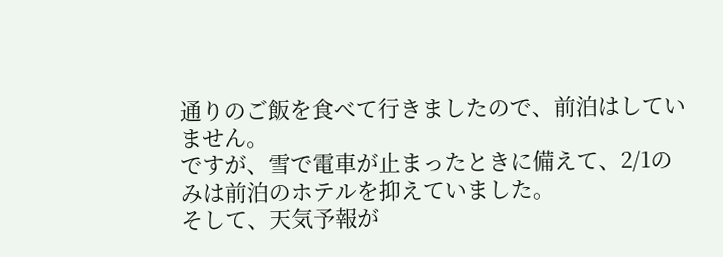通りのご飯を食べて行きましたので、前泊はしていません。
ですが、雪で電車が止まったときに備えて、2/1のみは前泊のホテルを抑えていました。
そして、天気予報が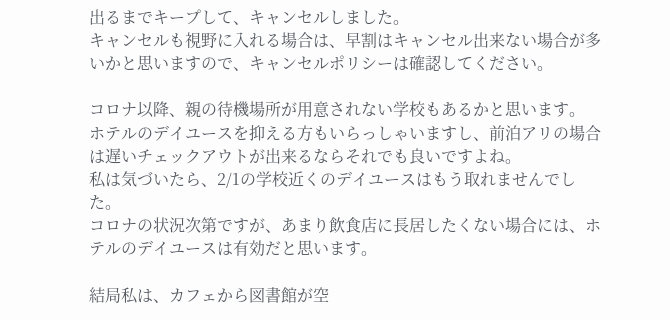出るまでキープして、キャンセルしました。
キャンセルも視野に入れる場合は、早割はキャンセル出来ない場合が多いかと思いますので、キャンセルポリシーは確認してください。

コロナ以降、親の待機場所が用意されない学校もあるかと思います。
ホテルのデイユースを抑える方もいらっしゃいますし、前泊アリの場合は遅いチェックアウトが出来るならそれでも良いですよね。
私は気づいたら、2/1の学校近くのデイユースはもう取れませんでした。
コロナの状況次第ですが、あまり飲食店に長居したくない場合には、ホテルのデイユースは有効だと思います。

結局私は、カフェから図書館が空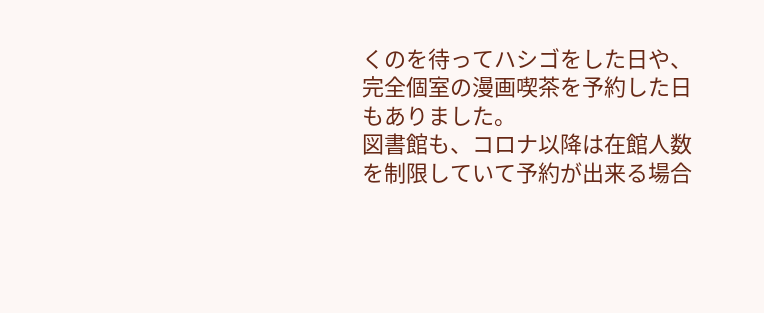くのを待ってハシゴをした日や、完全個室の漫画喫茶を予約した日もありました。
図書館も、コロナ以降は在館人数を制限していて予約が出来る場合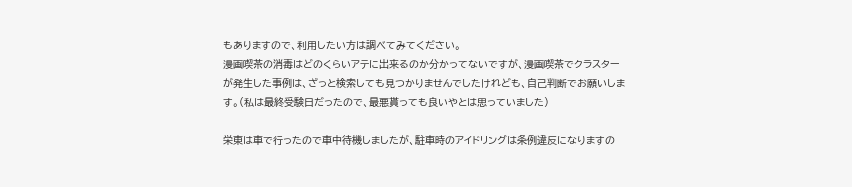もありますので、利用したい方は調べてみてください。
漫画喫茶の消毒はどのくらいアテに出来るのか分かってないですが、漫画喫茶でクラスターが発生した事例は、ざっと検索しても見つかりませんでしたけれども、自己判断でお願いします。(私は最終受験日だったので、最悪貰っても良いやとは思っていました)

栄東は車で行ったので車中待機しましたが、駐車時のアイドリングは条例違反になりますの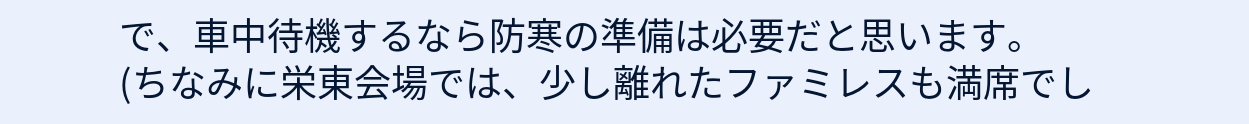で、車中待機するなら防寒の準備は必要だと思います。
(ちなみに栄東会場では、少し離れたファミレスも満席でし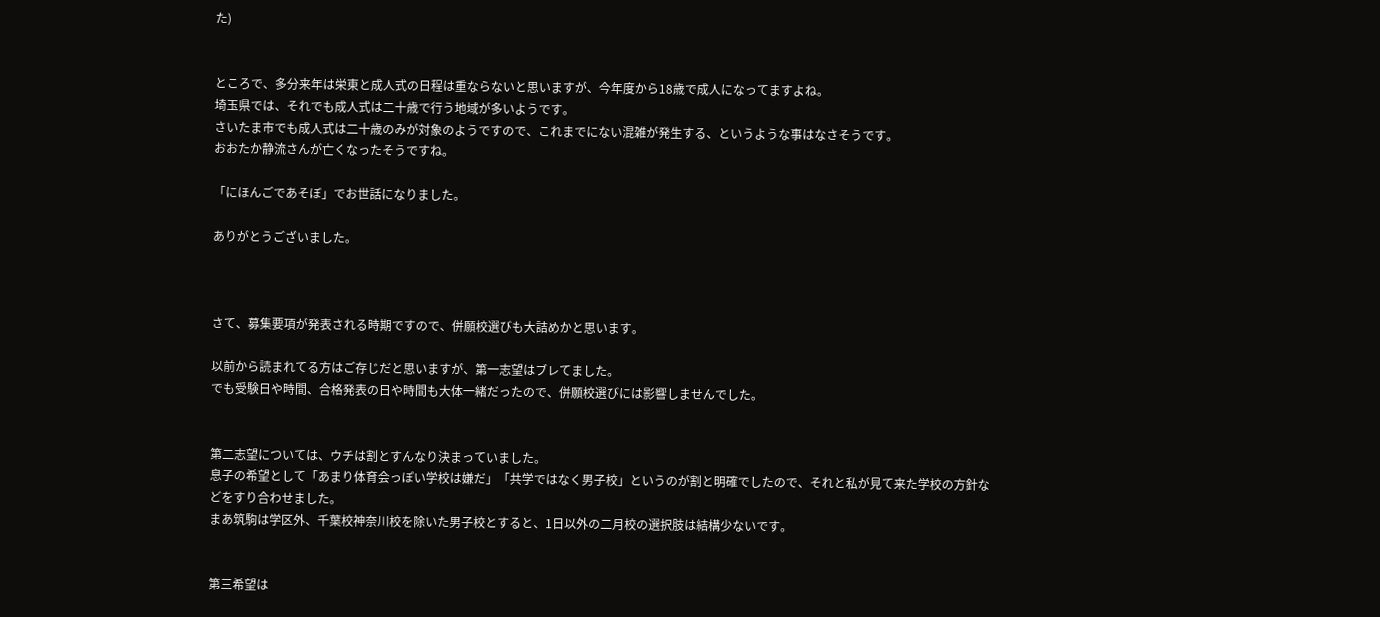た)


ところで、多分来年は栄東と成人式の日程は重ならないと思いますが、今年度から18歳で成人になってますよね。
埼玉県では、それでも成人式は二十歳で行う地域が多いようです。
さいたま市でも成人式は二十歳のみが対象のようですので、これまでにない混雑が発生する、というような事はなさそうです。
おおたか静流さんが亡くなったそうですね。

「にほんごであそぼ」でお世話になりました。

ありがとうございました。



さて、募集要項が発表される時期ですので、併願校選びも大詰めかと思います。

以前から読まれてる方はご存じだと思いますが、第一志望はブレてました。
でも受験日や時間、合格発表の日や時間も大体一緒だったので、併願校選びには影響しませんでした。


第二志望については、ウチは割とすんなり決まっていました。
息子の希望として「あまり体育会っぽい学校は嫌だ」「共学ではなく男子校」というのが割と明確でしたので、それと私が見て来た学校の方針などをすり合わせました。
まあ筑駒は学区外、千葉校神奈川校を除いた男子校とすると、1日以外の二月校の選択肢は結構少ないです。


第三希望は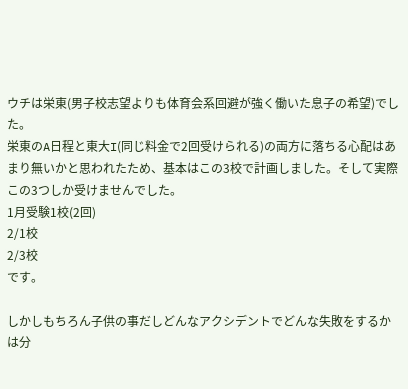ウチは栄東(男子校志望よりも体育会系回避が強く働いた息子の希望)でした。
栄東のA日程と東大I(同じ料金で2回受けられる)の両方に落ちる心配はあまり無いかと思われたため、基本はこの3校で計画しました。そして実際この3つしか受けませんでした。
1月受験1校(2回)
2/1校
2/3校
です。

しかしもちろん子供の事だしどんなアクシデントでどんな失敗をするかは分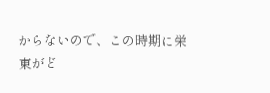からないので、この時期に栄東がど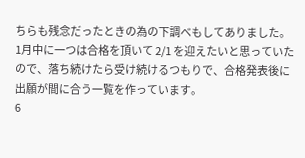ちらも残念だったときの為の下調べもしてありました。
1月中に一つは合格を頂いて 2/1 を迎えたいと思っていたので、落ち続けたら受け続けるつもりで、合格発表後に出願が間に合う一覧を作っています。
6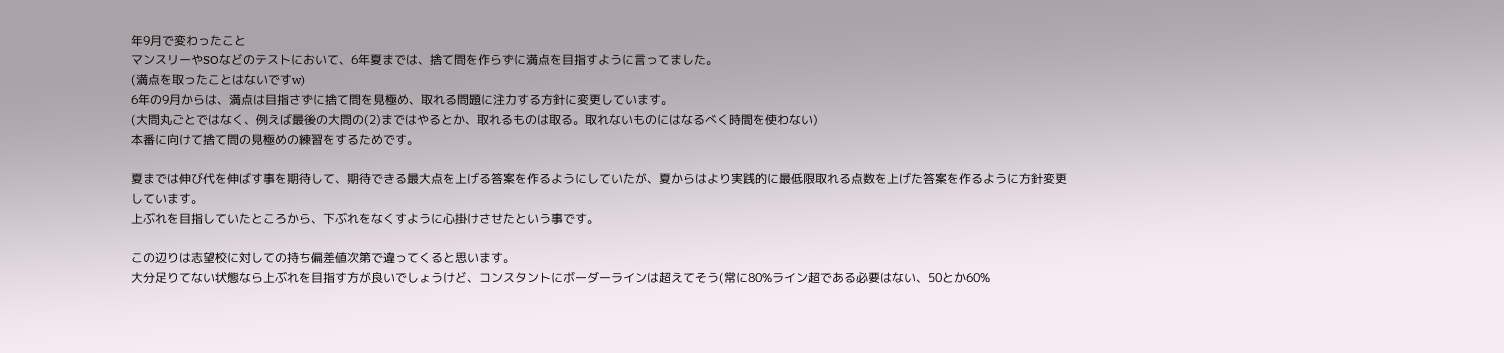年9月で変わったこと
マンスリーやSOなどのテストにおいて、6年夏までは、捨て問を作らずに満点を目指すように言ってました。
(満点を取ったことはないですw)
6年の9月からは、満点は目指さずに捨て問を見極め、取れる問題に注力する方針に変更しています。
(大問丸ごとではなく、例えば最後の大問の(2)まではやるとか、取れるものは取る。取れないものにはなるべく時間を使わない)
本番に向けて捨て問の見極めの練習をするためです。

夏までは伸び代を伸ばす事を期待して、期待できる最大点を上げる答案を作るようにしていたが、夏からはより実践的に最低限取れる点数を上げた答案を作るように方針変更しています。
上ぶれを目指していたところから、下ぶれをなくすように心掛けさせたという事です。

この辺りは志望校に対しての持ち偏差値次第で違ってくると思います。
大分足りてない状態なら上ぶれを目指す方が良いでしょうけど、コンスタントにボーダーラインは超えてそう(常に80%ライン超である必要はない、50とか60%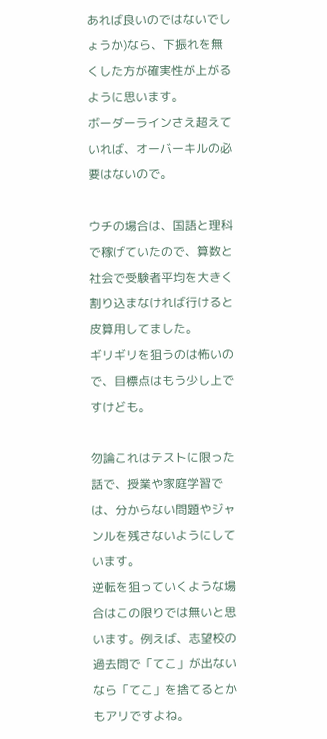あれば良いのではないでしょうか)なら、下振れを無くした方が確実性が上がるように思います。
ボーダーラインさえ超えていれば、オーバーキルの必要はないので。

ウチの場合は、国語と理科で稼げていたので、算数と社会で受験者平均を大きく割り込まなければ行けると皮算用してました。
ギリギリを狙うのは怖いので、目標点はもう少し上ですけども。

勿論これはテストに限った話で、授業や家庭学習では、分からない問題やジャンルを残さないようにしています。
逆転を狙っていくような場合はこの限りでは無いと思います。例えば、志望校の過去問で「てこ」が出ないなら「てこ」を捨てるとかもアリですよね。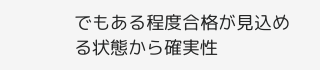でもある程度合格が見込める状態から確実性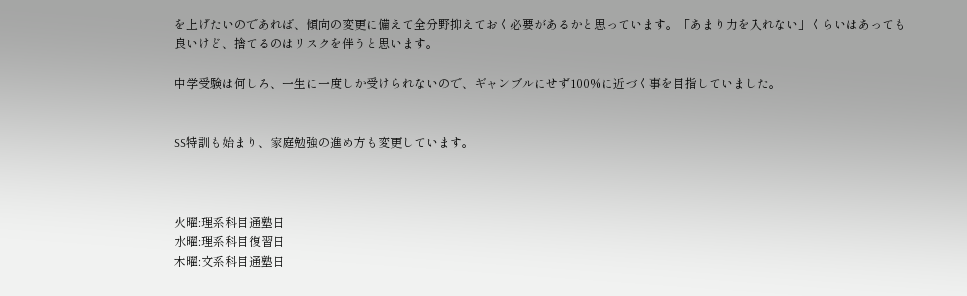を上げたいのであれば、傾向の変更に備えて全分野抑えておく必要があるかと思っています。「あまり力を入れない」くらいはあっても良いけど、捨てるのはリスクを伴うと思います。

中学受験は何しろ、一生に一度しか受けられないので、ギャンブルにせず100%に近づく事を目指していました。


SS特訓も始まり、家庭勉強の進め方も変更しています。



火曜:理系科目通塾日
水曜:理系科目復習日
木曜:文系科目通塾日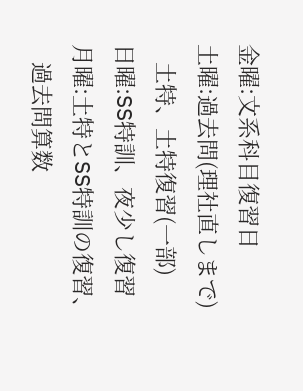金曜:文系科目復習日
土曜:過去問(理社直しまで)
   土特、土特復習(一部)
日曜:SS特訓、夜少し復習
月曜:土特とSS特訓の復習、
   過去問算数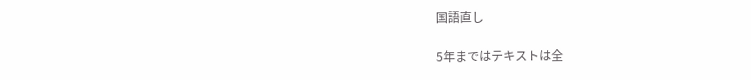国語直し

5年まではテキストは全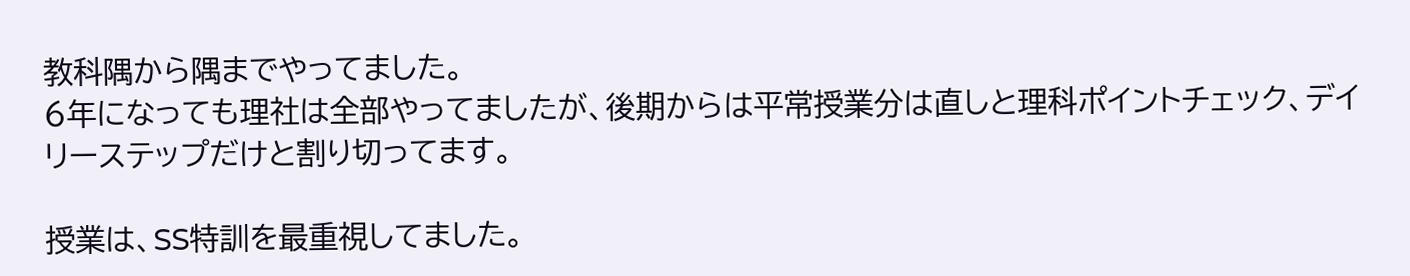教科隅から隅までやってました。
6年になっても理社は全部やってましたが、後期からは平常授業分は直しと理科ポイントチェック、デイリーステップだけと割り切ってます。

授業は、SS特訓を最重視してました。